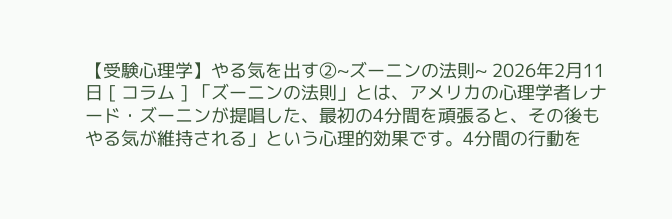【受験心理学】やる気を出す②~ズーニンの法則~ 2026年2月11日 [ コラム ] 「ズーニンの法則」とは、アメリカの心理学者レナード・ズーニンが提唱した、最初の4分間を頑張ると、その後もやる気が維持される」という心理的効果です。4分間の行動を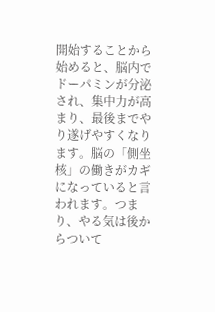開始することから始めると、脳内でドーパミンが分泌され、集中力が高まり、最後までやり遂げやすくなります。脳の「側坐核」の働きがカギになっていると言われます。つまり、やる気は後からついて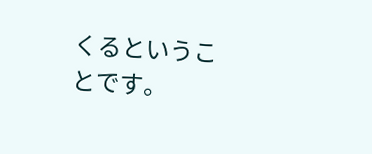くるということです。